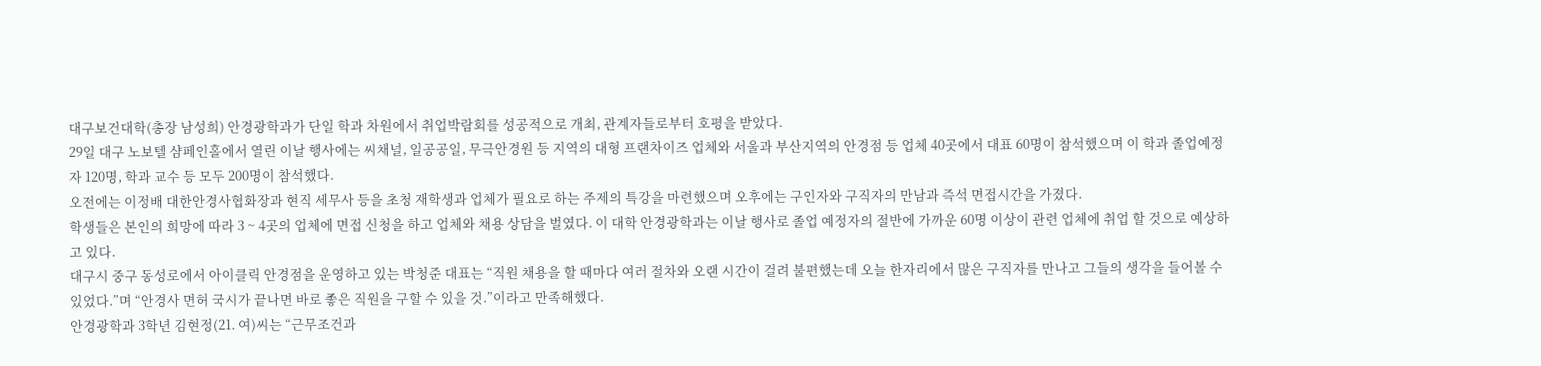대구보건대학(총장 남성희) 안경광학과가 단일 학과 차원에서 취업박람회를 성공적으로 개최, 관계자들로부터 호평을 받았다.
29일 대구 노보텔 샴페인홀에서 열린 이날 행사에는 씨채널, 일공공일, 무극안경원 등 지역의 대형 프랜차이즈 업체와 서울과 부산지역의 안경점 등 업체 40곳에서 대표 60명이 참석했으며 이 학과 졸업예정자 120명, 학과 교수 등 모두 200명이 참석했다.
오전에는 이정배 대한안경사협화장과 현직 세무사 등을 초청 재학생과 업체가 필요로 하는 주제의 특강을 마련했으며 오후에는 구인자와 구직자의 만남과 즉석 면접시간을 가졌다.
학생들은 본인의 희망에 따라 3 ~ 4곳의 업체에 면접 신청을 하고 업체와 채용 상담을 벌였다. 이 대학 안경광학과는 이날 행사로 졸업 예정자의 절반에 가까운 60명 이상이 관련 업체에 취업 할 것으로 예상하고 있다.
대구시 중구 동성로에서 아이클릭 안경점을 운영하고 있는 박청준 대표는 “직원 채용을 할 때마다 여러 절차와 오랜 시간이 걸려 불편했는데 오늘 한자리에서 많은 구직자를 만나고 그들의 생각을 들어볼 수 있었다.”며 “안경사 면허 국시가 끝나면 바로 좋은 직원을 구할 수 있을 것.”이라고 만족해했다.
안경광학과 3학년 김현정(21. 여)씨는 “근무조건과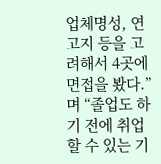업체명성, 연고지 등을 고려해서 4곳에 면접을 봤다.”며 “졸업도 하기 전에 취업할 수 있는 기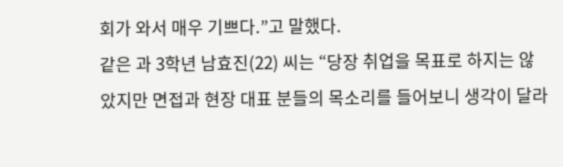회가 와서 매우 기쁘다.”고 말했다.
같은 과 3학년 남효진(22) 씨는 “당장 취업을 목표로 하지는 않았지만 면접과 현장 대표 분들의 목소리를 들어보니 생각이 달라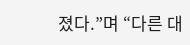졌다.”며 “다른 대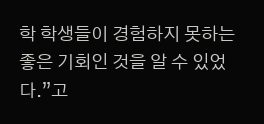학 학생들이 경험하지 못하는 좋은 기회인 것을 알 수 있었다.”고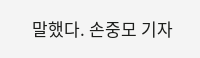말했다. 손중모 기자